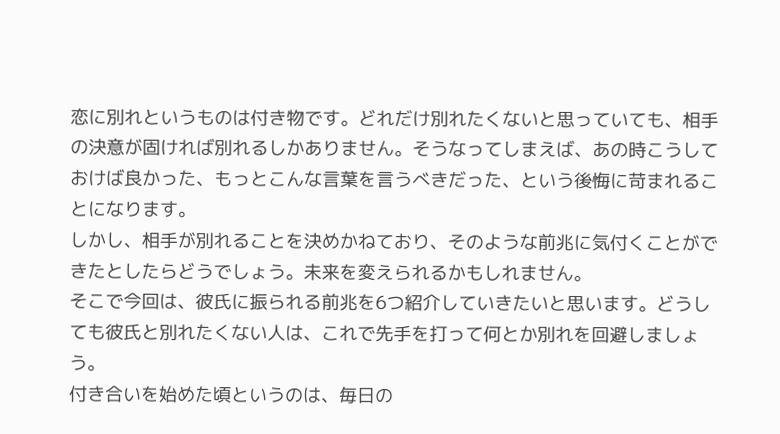恋に別れというものは付き物です。どれだけ別れたくないと思っていても、相手の決意が固ければ別れるしかありません。そうなってしまえば、あの時こうしておけば良かった、もっとこんな言葉を言うべきだった、という後悔に苛まれることになります。
しかし、相手が別れることを決めかねており、そのような前兆に気付くことができたとしたらどうでしょう。未来を変えられるかもしれません。
そこで今回は、彼氏に振られる前兆を6つ紹介していきたいと思います。どうしても彼氏と別れたくない人は、これで先手を打って何とか別れを回避しましょう。
付き合いを始めた頃というのは、毎日の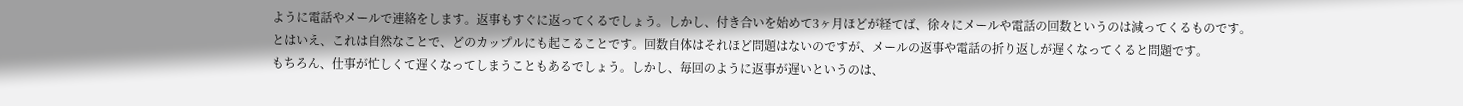ように電話やメールで連絡をします。返事もすぐに返ってくるでしょう。しかし、付き合いを始めて3ヶ月ほどが経てば、徐々にメールや電話の回数というのは減ってくるものです。
とはいえ、これは自然なことで、どのカップルにも起こることです。回数自体はそれほど問題はないのですが、メールの返事や電話の折り返しが遅くなってくると問題です。
もちろん、仕事が忙しくて遅くなってしまうこともあるでしょう。しかし、毎回のように返事が遅いというのは、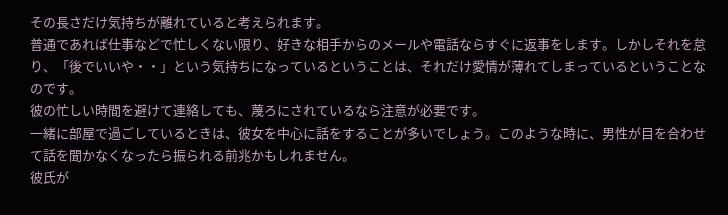その長さだけ気持ちが離れていると考えられます。
普通であれば仕事などで忙しくない限り、好きな相手からのメールや電話ならすぐに返事をします。しかしそれを怠り、「後でいいや・・」という気持ちになっているということは、それだけ愛情が薄れてしまっているということなのです。
彼の忙しい時間を避けて連絡しても、蔑ろにされているなら注意が必要です。
一緒に部屋で過ごしているときは、彼女を中心に話をすることが多いでしょう。このような時に、男性が目を合わせて話を聞かなくなったら振られる前兆かもしれません。
彼氏が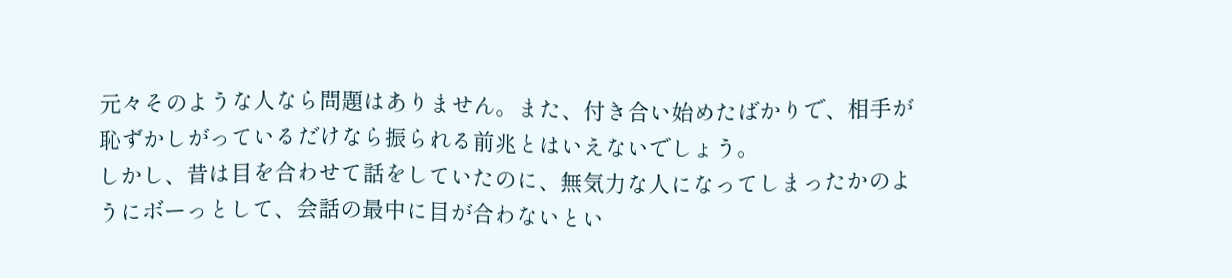元々そのような人なら問題はありません。また、付き合い始めたばかりで、相手が恥ずかしがっているだけなら振られる前兆とはいえないでしょう。
しかし、昔は目を合わせて話をしていたのに、無気力な人になってしまったかのようにボーっとして、会話の最中に目が合わないとい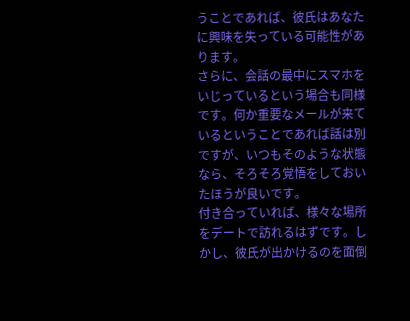うことであれば、彼氏はあなたに興味を失っている可能性があります。
さらに、会話の最中にスマホをいじっているという場合も同様です。何か重要なメールが来ているということであれば話は別ですが、いつもそのような状態なら、そろそろ覚悟をしておいたほうが良いです。
付き合っていれば、様々な場所をデートで訪れるはずです。しかし、彼氏が出かけるのを面倒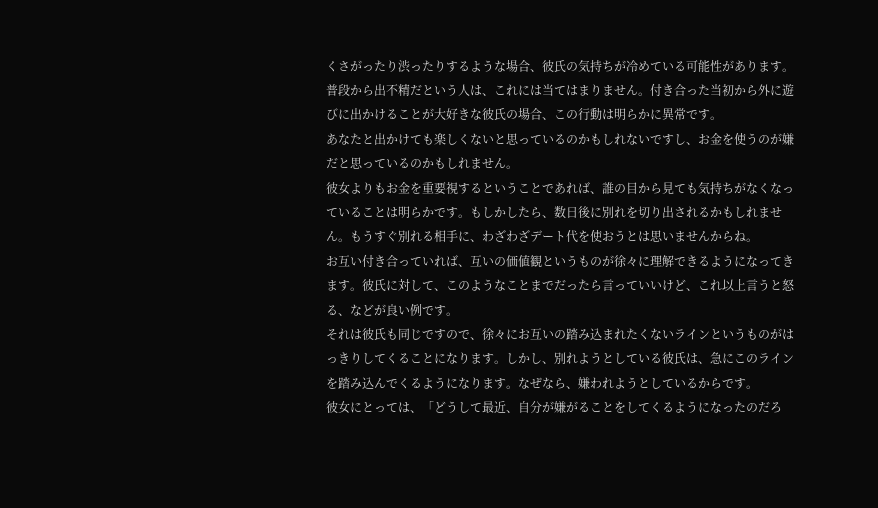くさがったり渋ったりするような場合、彼氏の気持ちが冷めている可能性があります。
普段から出不精だという人は、これには当てはまりません。付き合った当初から外に遊びに出かけることが大好きな彼氏の場合、この行動は明らかに異常です。
あなたと出かけても楽しくないと思っているのかもしれないですし、お金を使うのが嫌だと思っているのかもしれません。
彼女よりもお金を重要視するということであれば、誰の目から見ても気持ちがなくなっていることは明らかです。もしかしたら、数日後に別れを切り出されるかもしれません。もうすぐ別れる相手に、わざわざデート代を使おうとは思いませんからね。
お互い付き合っていれば、互いの価値観というものが徐々に理解できるようになってきます。彼氏に対して、このようなことまでだったら言っていいけど、これ以上言うと怒る、などが良い例です。
それは彼氏も同じですので、徐々にお互いの踏み込まれたくないラインというものがはっきりしてくることになります。しかし、別れようとしている彼氏は、急にこのラインを踏み込んでくるようになります。なぜなら、嫌われようとしているからです。
彼女にとっては、「どうして最近、自分が嫌がることをしてくるようになったのだろ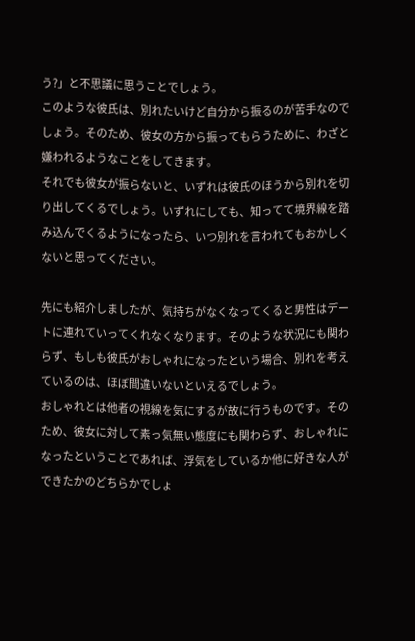う?」と不思議に思うことでしょう。
このような彼氏は、別れたいけど自分から振るのが苦手なのでしょう。そのため、彼女の方から振ってもらうために、わざと嫌われるようなことをしてきます。
それでも彼女が振らないと、いずれは彼氏のほうから別れを切り出してくるでしょう。いずれにしても、知ってて境界線を踏み込んでくるようになったら、いつ別れを言われてもおかしくないと思ってください。

先にも紹介しましたが、気持ちがなくなってくると男性はデートに連れていってくれなくなります。そのような状況にも関わらず、もしも彼氏がおしゃれになったという場合、別れを考えているのは、ほぼ間違いないといえるでしょう。
おしゃれとは他者の視線を気にするが故に行うものです。そのため、彼女に対して素っ気無い態度にも関わらず、おしゃれになったということであれば、浮気をしているか他に好きな人ができたかのどちらかでしょ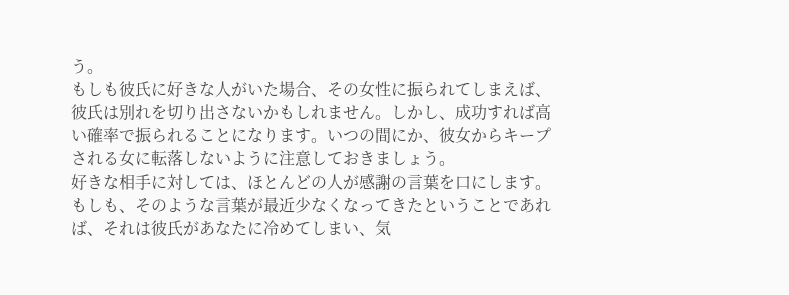う。
もしも彼氏に好きな人がいた場合、その女性に振られてしまえば、彼氏は別れを切り出さないかもしれません。しかし、成功すれば高い確率で振られることになります。いつの間にか、彼女からキープされる女に転落しないように注意しておきましょう。
好きな相手に対しては、ほとんどの人が感謝の言葉を口にします。もしも、そのような言葉が最近少なくなってきたということであれば、それは彼氏があなたに冷めてしまい、気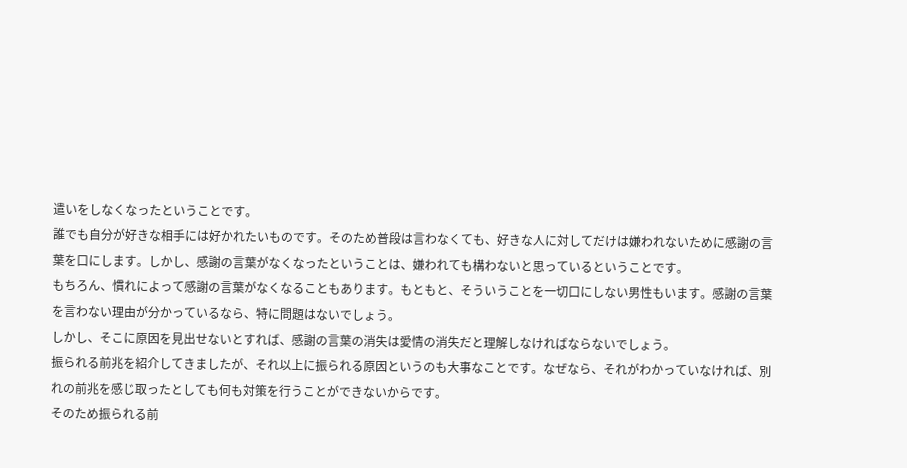遣いをしなくなったということです。
誰でも自分が好きな相手には好かれたいものです。そのため普段は言わなくても、好きな人に対してだけは嫌われないために感謝の言葉を口にします。しかし、感謝の言葉がなくなったということは、嫌われても構わないと思っているということです。
もちろん、慣れによって感謝の言葉がなくなることもあります。もともと、そういうことを一切口にしない男性もいます。感謝の言葉を言わない理由が分かっているなら、特に問題はないでしょう。
しかし、そこに原因を見出せないとすれば、感謝の言葉の消失は愛情の消失だと理解しなければならないでしょう。
振られる前兆を紹介してきましたが、それ以上に振られる原因というのも大事なことです。なぜなら、それがわかっていなければ、別れの前兆を感じ取ったとしても何も対策を行うことができないからです。
そのため振られる前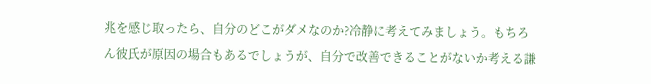兆を感じ取ったら、自分のどこがダメなのか?冷静に考えてみましょう。もちろん彼氏が原因の場合もあるでしょうが、自分で改善できることがないか考える謙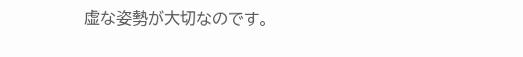虚な姿勢が大切なのです。